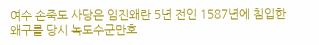여수 손죽도 사당은 임진왜란 5년 전인 1587년에 침입한 왜구를 당시 녹도수군만호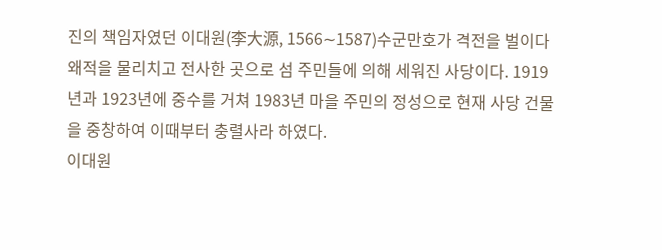진의 책임자였던 이대원(李大源, 1566∼1587)수군만호가 격전을 벌이다 왜적을 물리치고 전사한 곳으로 섬 주민들에 의해 세워진 사당이다. 1919년과 1923년에 중수를 거쳐 1983년 마을 주민의 정성으로 현재 사당 건물을 중창하여 이때부터 충렬사라 하였다.
이대원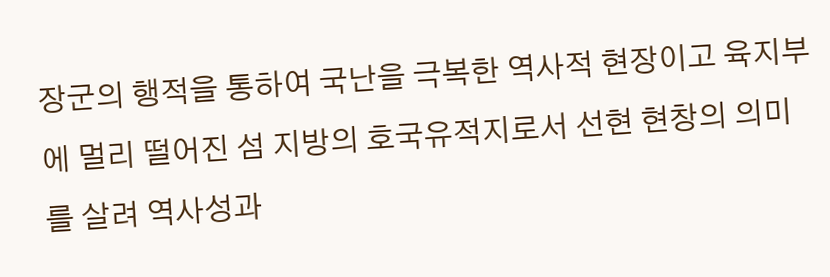장군의 행적을 통하여 국난을 극복한 역사적 현장이고 육지부에 멀리 떨어진 섬 지방의 호국유적지로서 선현 현창의 의미를 살려 역사성과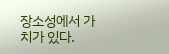장소성에서 가치가 있다.